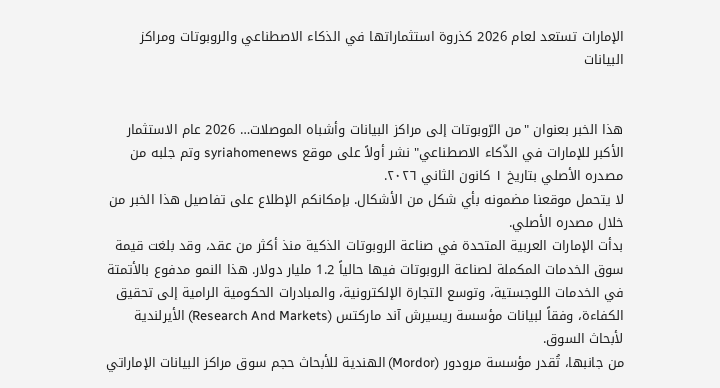الإمارات تستعد لعام 2026 كذروة استثماراتها في الذكاء الاصطناعي والروبوتات ومراكز البيانات


هذا الخبر بعنوان "من الرّوبوتات إلى مراكز البيانات وأشباه الموصلات… 2026 عام الاستثمار الأكبر للإمارات في الذّكاء الاصطناعي" نشر أولاً على موقع syriahomenews وتم جلبه من مصدره الأصلي بتاريخ ١ كانون الثاني ٢٠٢٦.
لا يتحمل موقعنا مضمونه بأي شكل من الأشكال. بإمكانكم الإطلاع على تفاصيل هذا الخبر من خلال مصدره الأصلي.
بدأت الإمارات العربية المتحدة في صناعة الروبوتات الذكية منذ أكثر من عقد، وقد بلغت قيمة سوق الخدمات المكملة لصناعة الروبوتات فيها حالياً 1.2 مليار دولار. هذا النمو مدفوع بالأتمتة في الخدمات اللوجستية، وتوسع التجارة الإلكترونية، والمبادرات الحكومية الرامية إلى تحقيق الكفاءة، وفقاً لبيانات مؤسسة ريسيرش آند ماركتس (Research And Markets) الأيرلندية لأبحاث السوق.
من جانبها، تُقدر مؤسسة مرودور (Mordor) الهندية للأبحاث حجم سوق مراكز البيانات الإماراتي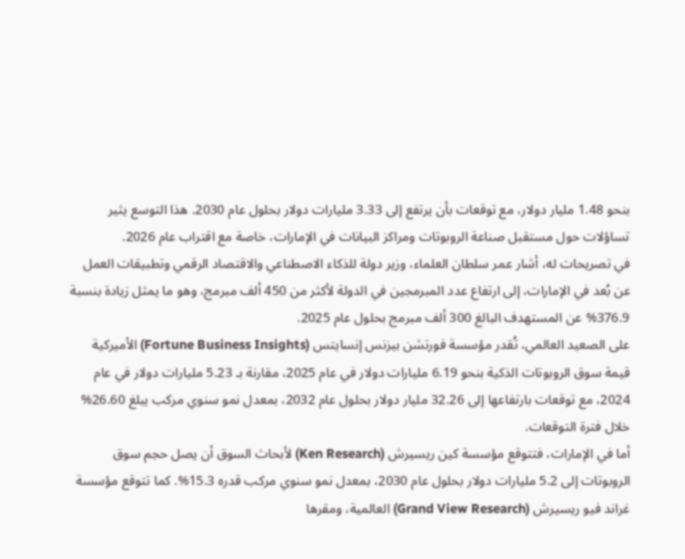بنحو 1.48 مليار دولار، مع توقعات بأن يرتفع إلى 3.33 مليارات دولار بحلول عام 2030. هذا التوسع يثير تساؤلات حول مستقبل صناعة الروبوتات ومراكز البيانات في الإمارات، خاصة مع اقتراب عام 2026.
في تصريحات له، أشار عمر سلطان العلماء، وزير دولة للذكاء الاصطناعي والاقتصاد الرقمي وتطبيقات العمل عن بُعد في الإمارات، إلى ارتفاع عدد المبرمجين في الدولة لأكثر من 450 ألف مبرمج، وهو ما يمثل زيادة بنسبة 376.9% عن المستهدف البالغ 300 ألف مبرمج بحلول عام 2025.
على الصعيد العالمي، تُقدر مؤسسة فورتشن بيزنس إنسايتس (Fortune Business Insights) الأميركية قيمة سوق الروبوتات الذكية بنحو 6.19 مليارات دولار في عام 2025، مقارنة بـ 5.23 مليارات دولار في عام 2024، مع توقعات بارتفاعها إلى 32.26 مليار دولار بحلول عام 2032، بمعدل نمو سنوي مركب يبلغ 26.60% خلال فترة التوقعات.
أما في الإمارات، فتتوقع مؤسسة كين ريسيرش (Ken Research) لأبحاث السوق أن يصل حجم سوق الروبوتات إلى 5.2 مليارات دولار بحلول عام 2030، بمعدل نمو سنوي مركب قدره 15.3%. كما تتوقع مؤسسة غراند فيو ريسيرش (Grand View Research) العالمية، ومقرها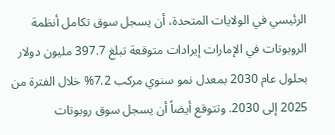الرئيسي في الولايات المتحدة، أن يسجل سوق تكامل أنظمة الروبوتات في الإمارات إيرادات متوقعة تبلغ 397.7 مليون دولار بحلول عام 2030 بمعدل نمو سنوي مركب 7.2% خلال الفترة من 2025 إلى 2030. وتتوقع أيضاً أن يسجل سوق روبوتات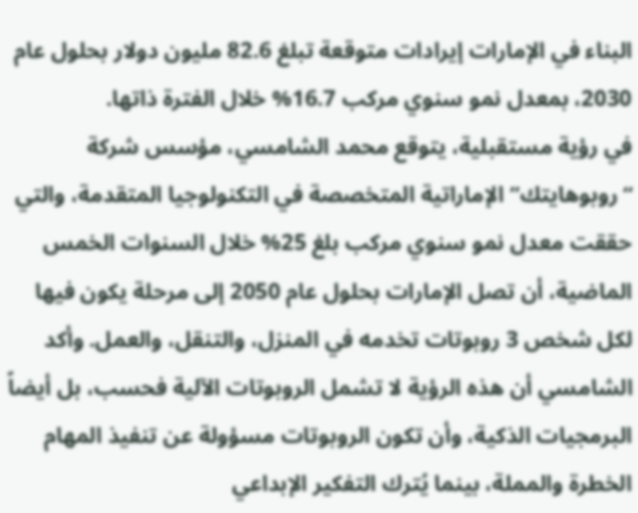البناء في الإمارات إيرادات متوقعة تبلغ 82.6 مليون دولار بحلول عام 2030، بمعدل نمو سنوي مركب 16.7% خلال الفترة ذاتها.
في رؤية مستقبلية، يتوقع محمد الشامسي، مؤسس شركة “روبوهايتك” الإماراتية المتخصصة في التكنولوجيا المتقدمة، والتي حققت معدل نمو سنوي مركب بلغ 25% خلال السنوات الخمس الماضية، أن تصل الإمارات بحلول عام 2050 إلى مرحلة يكون فيها لكل شخص 3 روبوتات تخدمه في المنزل، والتنقل، والعمل. وأكد الشامسي أن هذه الرؤية لا تشمل الروبوتات الآلية فحسب، بل أيضاً البرمجيات الذكية، وأن تكون الروبوتات مسؤولة عن تنفيذ المهام الخطرة والمملة، بينما يُترك التفكير الإبداعي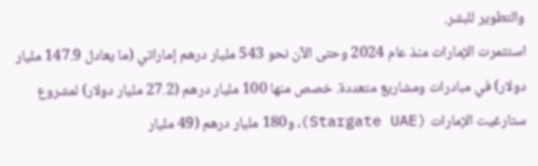والتطوير للبشر.
استثمرت الإمارات منذ عام 2024 وحتى الآن نحو 543 مليار درهم إماراتي (ما يعادل 147.9 مليار دولار) في مبادرات ومشاريع متعددة. خصص منها 100 مليار درهم (27.2 مليار دولار) لمشروع ستارغيت الإمارات (Stargate UAE)، و180 مليار درهم (49 مليار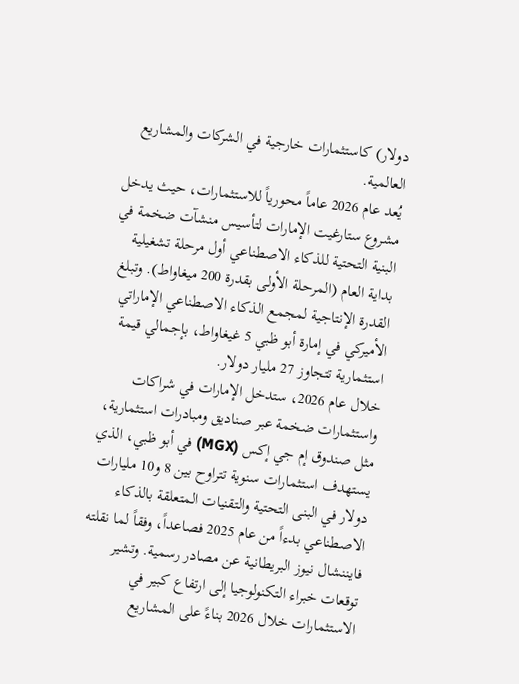دولار) كاستثمارات خارجية في الشركات والمشاريع العالمية.
يُعد عام 2026 عاماً محورياً للاستثمارات، حيث يدخل مشروع ستارغيت الإمارات لتأسيس منشآت ضخمة في البنية التحتية للذكاء الاصطناعي أول مرحلة تشغيلية بداية العام (المرحلة الأولى بقدرة 200 ميغاواط). وتبلغ القدرة الإنتاجية لمجمع الذكاء الاصطناعي الإماراتي الأميركي في إمارة أبو ظبي 5 غيغاواط، بإجمالي قيمة استثمارية تتجاوز 27 مليار دولار.
خلال عام 2026، ستدخل الإمارات في شراكات واستثمارات ضخمة عبر صناديق ومبادرات استثمارية، مثل صندوق إم جي إكس (MGX) في أبو ظبي، الذي يستهدف استثمارات سنوية تتراوح بين 8 و10 مليارات دولار في البنى التحتية والتقنيات المتعلقة بالذكاء الاصطناعي بدءاً من عام 2025 فصاعداً، وفقاً لما نقلته فايننشال نيوز البريطانية عن مصادر رسمية. وتشير توقعات خبراء التكنولوجيا إلى ارتفاع كبير في الاستثمارات خلال 2026 بناءً على المشاريع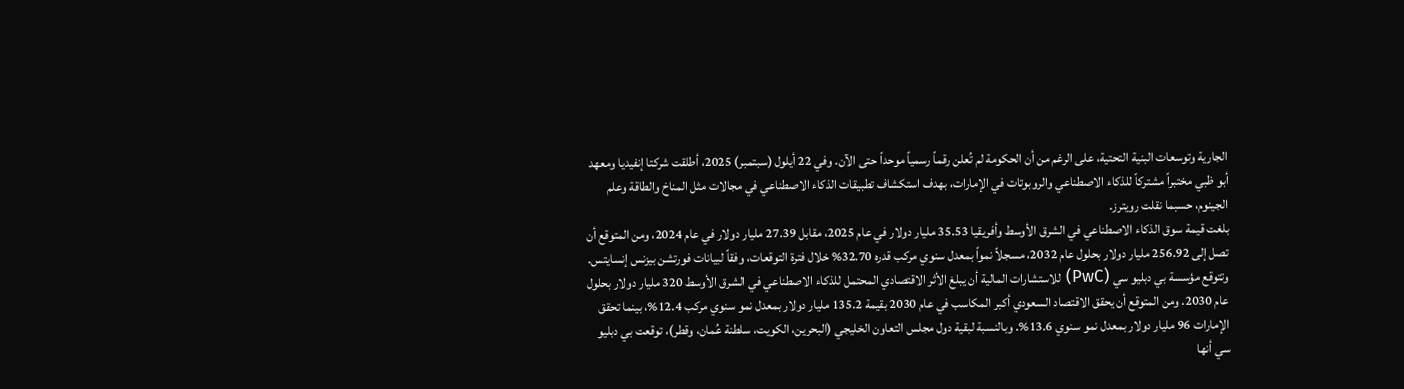الجارية وتوسعات البنية التحتية، على الرغم من أن الحكومة لم تُعلن رقماً رسمياً موحداً حتى الآن. وفي 22 أيلول (سبتمبر) 2025، أطلقت شركتا إنفيديا ومعهد أبو ظبي مختبراً مشتركاً للذكاء الاصطناعي والروبوتات في الإمارات، بهدف استكشاف تطبيقات الذكاء الاصطناعي في مجالات مثل المناخ والطاقة وعلم الجينوم، حسبما نقلت رويترز.
بلغت قيمة سوق الذكاء الاصطناعي في الشرق الأوسط وأفريقيا 35.53 مليار دولار في عام 2025، مقابل 27.39 مليار دولار في عام 2024، ومن المتوقع أن تصل إلى 256.92 مليار دولار بحلول عام 2032، مسجلاً نمواً بمعدل سنوي مركب قدره 32.70% خلال فترة التوقعات، وفقاً لبيانات فورتشن بيزنس إنسايتس.
وتتوقع مؤسسة بي دبليو سي (PwC) للاستشارات المالية أن يبلغ الأثر الاقتصادي المحتمل للذكاء الاصطناعي في الشرق الأوسط 320 مليار دولار بحلول عام 2030. ومن المتوقع أن يحقق الاقتصاد السعودي أكبر المكاسب في عام 2030 بقيمة 135.2 مليار دولار بمعدل نمو سنوي مركب 12.4%، بينما تحقق الإمارات 96 مليار دولار بمعدل نمو سنوي 13.6%. وبالنسبة لبقية دول مجلس التعاون الخليجي (البحرين، الكويت، سلطنة عُمان، وقطر)، توقعت بي دبليو سي أنها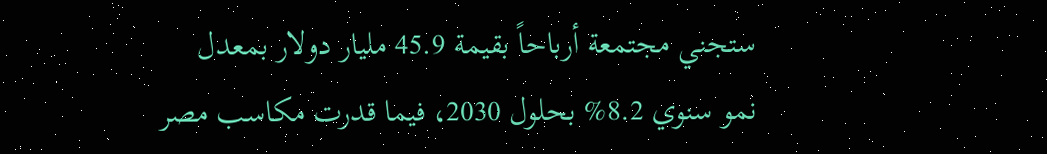ستجني مجتمعة أرباحاً بقيمة 45.9 مليار دولار بمعدل نمو سنوي 8.2% بحلول 2030، فيما قدرت مكاسب مصر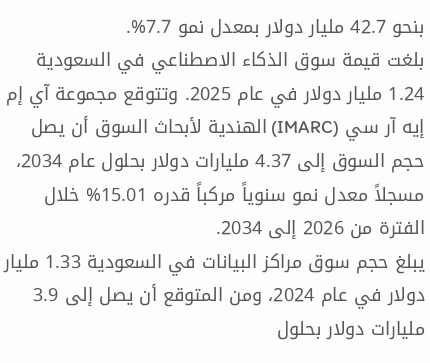بنحو 42.7 مليار دولار بمعدل نمو 7.7%.
بلغت قيمة سوق الذكاء الاصطناعي في السعودية 1.24 مليار دولار في عام 2025. وتتوقع مجموعة آي إم إيه آر سي (IMARC) الهندية لأبحاث السوق أن يصل حجم السوق إلى 4.37 مليارات دولار بحلول عام 2034، مسجلاً معدل نمو سنوياً مركباً قدره 15.01% خلال الفترة من 2026 إلى 2034.
يبلغ حجم سوق مراكز البيانات في السعودية 1.33 مليار دولار في عام 2024، ومن المتوقع أن يصل إلى 3.9 مليارات دولار بحلول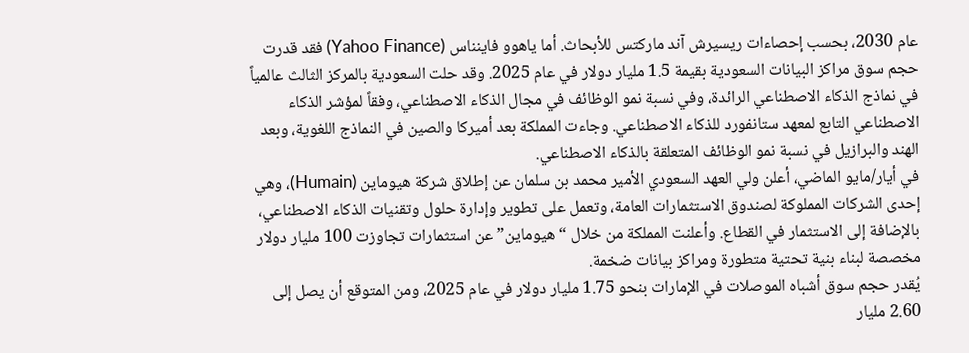عام 2030، بحسب إحصاءات ريسيرش آند ماركتس للأبحاث. أما ياهوو فاينناس (Yahoo Finance) فقد قدرت حجم سوق مراكز البيانات السعودية بقيمة 1.5 مليار دولار في عام 2025. وقد حلت السعودية بالمركز الثالث عالمياً في نماذج الذكاء الاصطناعي الرائدة، وفي نسبة نمو الوظائف في مجال الذكاء الاصطناعي، وفقاً لمؤشر الذكاء الاصطناعي التابع لمعهد ستانفورد للذكاء الاصطناعي. وجاءت المملكة بعد أميركا والصين في النماذج اللغوية، وبعد الهند والبرازيل في نسبة نمو الوظائف المتعلقة بالذكاء الاصطناعي.
في أيار/مايو الماضي، أعلن ولي العهد السعودي الأمير محمد بن سلمان عن إطلاق شركة هيوماين (Humain)، وهي إحدى الشركات المملوكة لصندوق الاستثمارات العامة، وتعمل على تطوير وإدارة حلول وتقنيات الذكاء الاصطناعي، بالإضافة إلى الاستثمار في القطاع. وأعلنت المملكة من خلال “هيوماين” عن استثمارات تجاوزت 100 مليار دولار مخصصة لبناء بنية تحتية متطورة ومراكز بيانات ضخمة.
يُقدر حجم سوق أشباه الموصلات في الإمارات بنحو 1.75 مليار دولار في عام 2025، ومن المتوقع أن يصل إلى 2.60 مليار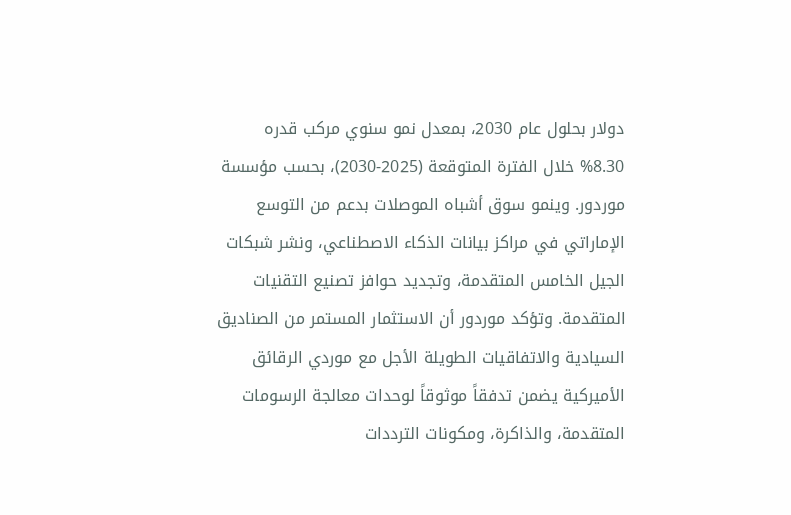دولار بحلول عام 2030، بمعدل نمو سنوي مركب قدره 8.30% خلال الفترة المتوقعة (2025-2030)، بحسب مؤسسة موردور. وينمو سوق أشباه الموصلات بدعم من التوسع الإماراتي في مراكز بيانات الذكاء الاصطناعي، ونشر شبكات الجيل الخامس المتقدمة، وتجديد حوافز تصنيع التقنيات المتقدمة. وتؤكد موردور أن الاستثمار المستمر من الصناديق السيادية والاتفاقيات الطويلة الأجل مع موردي الرقائق الأميركية يضمن تدفقاً موثوقاً لوحدات معالجة الرسومات المتقدمة، والذاكرة، ومكونات الترددات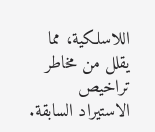اللاسلكية، مما يقلل من مخاطر تراخيص الاستيراد السابقة.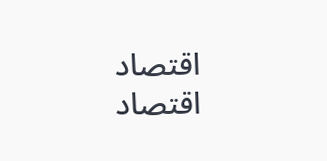اقتصاد
اقتصاد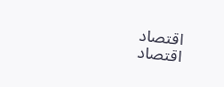اقتصاد
اقتصاد